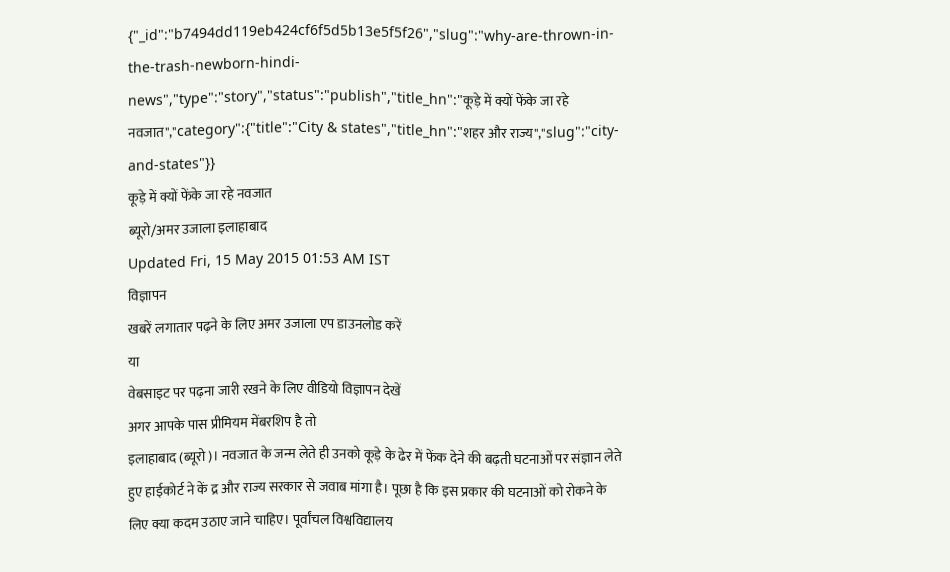{"_id":"b7494dd119eb424cf6f5d5b13e5f5f26","slug":"why-are-thrown-in-the-trash-newborn-hindi-news","type":"story","status":"publish","title_hn":"कूड़े में क्यों फेंके जा रहे नवजात","category":{"title":"City & states","title_hn":"शहर और राज्य","slug":"city-and-states"}}
कूड़े में क्यों फेंके जा रहे नवजात
ब्यूरो/अमर उजाला इलाहाबाद
Updated Fri, 15 May 2015 01:53 AM IST
विज्ञापन
खबरें लगातार पढ़ने के लिए अमर उजाला एप डाउनलोड करें
या
वेबसाइट पर पढ़ना जारी रखने के लिए वीडियो विज्ञापन देखें
अगर आपके पास प्रीमियम मेंबरशिप है तो
इलाहाबाद (ब्यूरो)। नवजात के जन्म लेते ही उनको कूड़े के ढेर में फेंक देने की बढ़ती घटनाओं पर संज्ञान लेते हुए हाईकोर्ट ने कें द्र और राज्य सरकार से जवाब मांगा है। पूछा है कि इस प्रकार की घटनाओं को रोकने के लिए क्या कदम उठाए जाने चाहिए। पूर्वांचल विश्वविद्यालय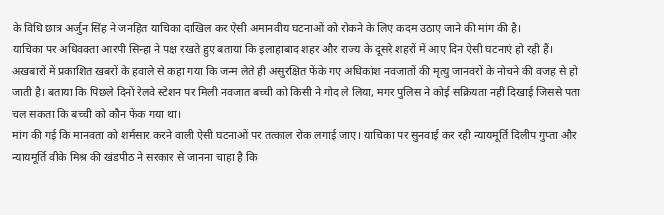के विधि छात्र अर्जुन सिंह ने जनहित याचिका दाखिल कर ऐसी अमानवीय घटनाओं को रोकने के लिए कदम उठाए जाने की मांग की है।
याचिका पर अधिवक्ता आरपी सिन्हा ने पक्ष रखते हुए बताया कि इलाहाबाद शहर और राज्य के दूसरे शहरों में आए दिन ऐसी घटनाएं हो रही हैं। अखबारों में प्रकाशित खबरों के हवाले से कहा गया कि जन्म लेते ही असुरक्षित फेंके गए अधिकांश नवजातों की मृत्यु जानवरों के नोचने की वजह से हो जाती है। बताया कि पिछले दिनों रेलवे स्टेशन पर मिली नवजात बच्ची को किसी ने गोद ले लिया, मगर पुलिस ने कोई सक्रियता नहीं दिखाई जिससे पता चल सकता कि बच्ची को कौन फेंक गया था।
मांग की गई कि मानवता को शर्मसार करने वाली ऐसी घटनाओं पर तत्काल रोक लगाई जाए। याचिका पर सुनवाई कर रही न्यायमूर्ति दिलीप गुप्ता और न्यायमूर्ति वीके मिश्र की खंडपीठ ने सरकार से जानना चाहा है कि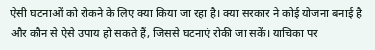ऐसी घटनाओं को रोकने के लिए क्या किया जा रहा है। क्या सरकार ने कोई योजना बनाई है और कौन से ऐसे उपाय हो सकते हैं, जिससे घटनाएं रोकी जा सकें। याचिका पर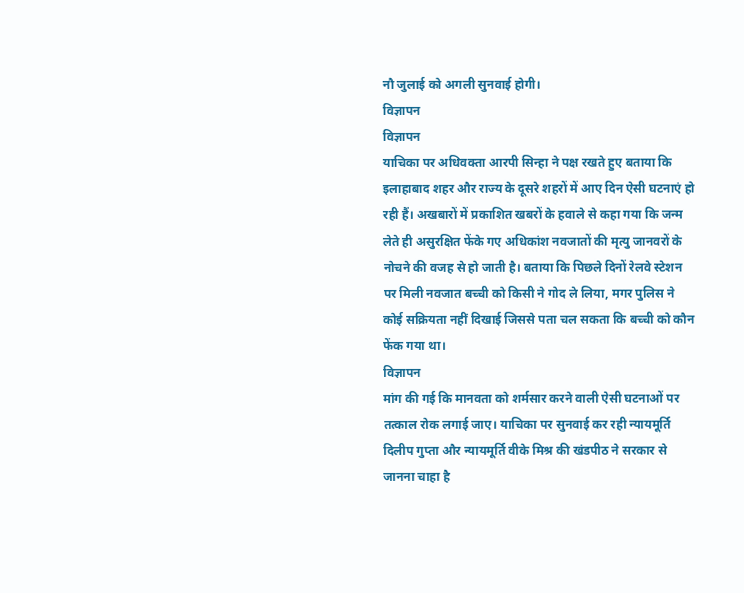नौ जुलाई को अगली सुनवाई होगी।
विज्ञापन
विज्ञापन
याचिका पर अधिवक्ता आरपी सिन्हा ने पक्ष रखते हुए बताया कि इलाहाबाद शहर और राज्य के दूसरे शहरों में आए दिन ऐसी घटनाएं हो रही हैं। अखबारों में प्रकाशित खबरों के हवाले से कहा गया कि जन्म लेते ही असुरक्षित फेंके गए अधिकांश नवजातों की मृत्यु जानवरों के नोचने की वजह से हो जाती है। बताया कि पिछले दिनों रेलवे स्टेशन पर मिली नवजात बच्ची को किसी ने गोद ले लिया, मगर पुलिस ने कोई सक्रियता नहीं दिखाई जिससे पता चल सकता कि बच्ची को कौन फेंक गया था।
विज्ञापन
मांग की गई कि मानवता को शर्मसार करने वाली ऐसी घटनाओं पर तत्काल रोक लगाई जाए। याचिका पर सुनवाई कर रही न्यायमूर्ति दिलीप गुप्ता और न्यायमूर्ति वीके मिश्र की खंडपीठ ने सरकार से जानना चाहा है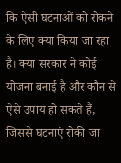कि ऐसी घटनाओं को रोकने के लिए क्या किया जा रहा है। क्या सरकार ने कोई योजना बनाई है और कौन से ऐसे उपाय हो सकते हैं, जिससे घटनाएं रोकी जा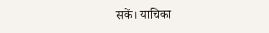सकें। याचिका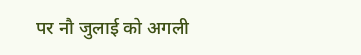पर नौ जुलाई को अगली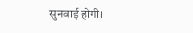सुनवाई होगी।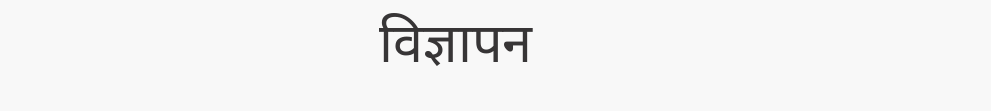विज्ञापन